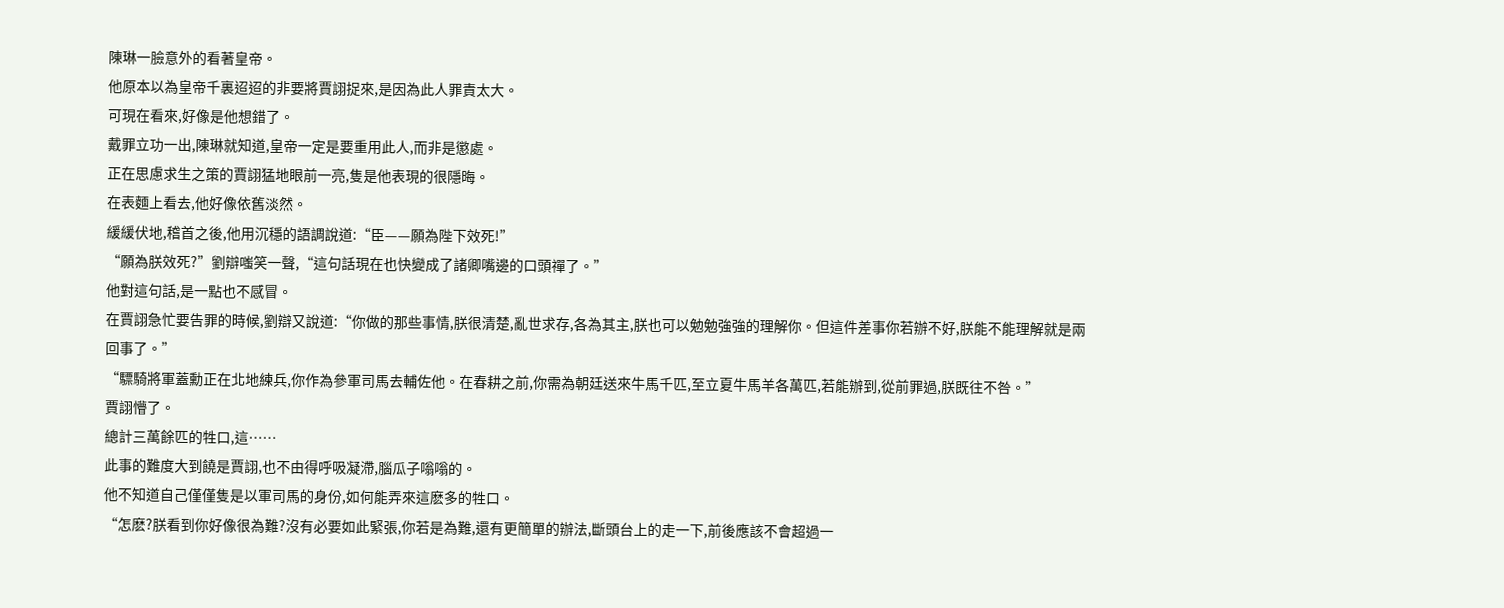陳琳一臉意外的看著皇帝。
他原本以為皇帝千裏迢迢的非要將賈詡捉來,是因為此人罪責太大。
可現在看來,好像是他想錯了。
戴罪立功一出,陳琳就知道,皇帝一定是要重用此人,而非是懲處。
正在思慮求生之策的賈詡猛地眼前一亮,隻是他表現的很隱晦。
在表麵上看去,他好像依舊淡然。
緩緩伏地,稽首之後,他用沉穩的語調說道:“臣——願為陛下效死!”
“願為朕效死?”劉辯嗤笑一聲,“這句話現在也快變成了諸卿嘴邊的口頭禪了。”
他對這句話,是一點也不感冒。
在賈詡急忙要告罪的時候,劉辯又說道:“你做的那些事情,朕很清楚,亂世求存,各為其主,朕也可以勉勉強強的理解你。但這件差事你若辦不好,朕能不能理解就是兩回事了。”
“驃騎將軍蓋勳正在北地練兵,你作為參軍司馬去輔佐他。在春耕之前,你需為朝廷送來牛馬千匹,至立夏牛馬羊各萬匹,若能辦到,從前罪過,朕既往不咎。”
賈詡懵了。
總計三萬餘匹的牲口,這……
此事的難度大到饒是賈詡,也不由得呼吸凝滯,腦瓜子嗡嗡的。
他不知道自己僅僅隻是以軍司馬的身份,如何能弄來這麽多的牲口。
“怎麽?朕看到你好像很為難?沒有必要如此緊張,你若是為難,還有更簡單的辦法,斷頭台上的走一下,前後應該不會超過一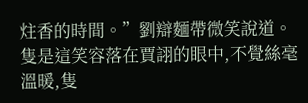炷香的時間。”劉辯麵帶微笑說道。
隻是這笑容落在賈詡的眼中,不覺絲毫溫暖,隻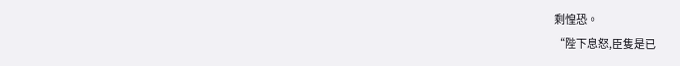剩惶恐。
“陛下息怒,臣隻是已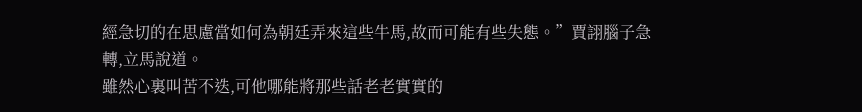經急切的在思慮當如何為朝廷弄來這些牛馬,故而可能有些失態。”賈詡腦子急轉,立馬說道。
雖然心裏叫苦不迭,可他哪能將那些話老老實實的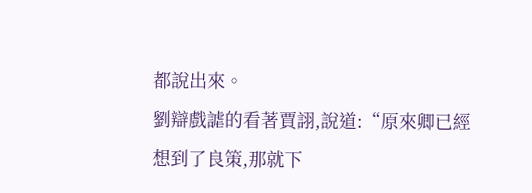都說出來。
劉辯戲謔的看著賈詡,說道:“原來卿已經想到了良策,那就下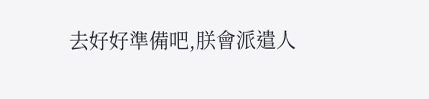去好好準備吧,朕會派遣人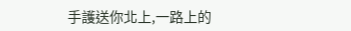手護送你北上,一路上的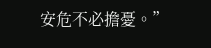安危不必擔憂。”